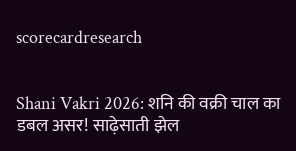scorecardresearch


Shani Vakri 2026: शनि की वक्री चाल का डबल असर! साढ़ेसाती झेल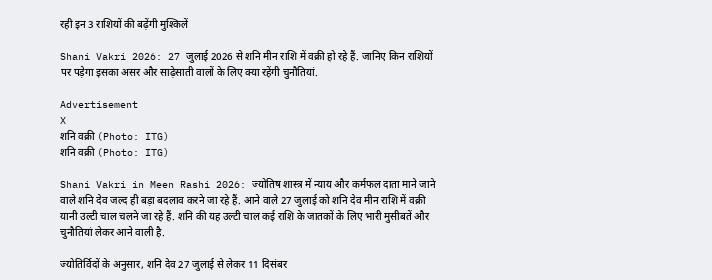रही इन 3 राशियों की बढ़ेंगी मुश्किलें

Shani Vakri 2026: 27 जुलाई 2026 से शनि मीन राशि में वक्री हो रहे हैं. जानिए किन राशियों पर पड़ेगा इसका असर और साढ़ेसाती वालों के लिए क्या रहेंगी चुनौतियां.

Advertisement
X
शनि वक्री (Photo: ITG)
शनि वक्री (Photo: ITG)

Shani Vakri in Meen Rashi 2026: ज्योतिष शास्त्र में न्याय और कर्मफल दाता माने जाने वाले शनि देव जल्द ही बड़ा बदलाव करने जा रहे हैं. आने वाले 27 जुलाई को शनि देव मीन राशि में वक्री यानी उल्टी चाल चलने जा रहे हैं. शनि की यह उल्टी चाल कई राशि के जातकों के लिए भारी मुसीबतें और चुनौतियां लेकर आने वाली है.

ज्योतिर्विदों के अनुसार, शनि देव 27 जुलाई से लेकर 11 दिसंबर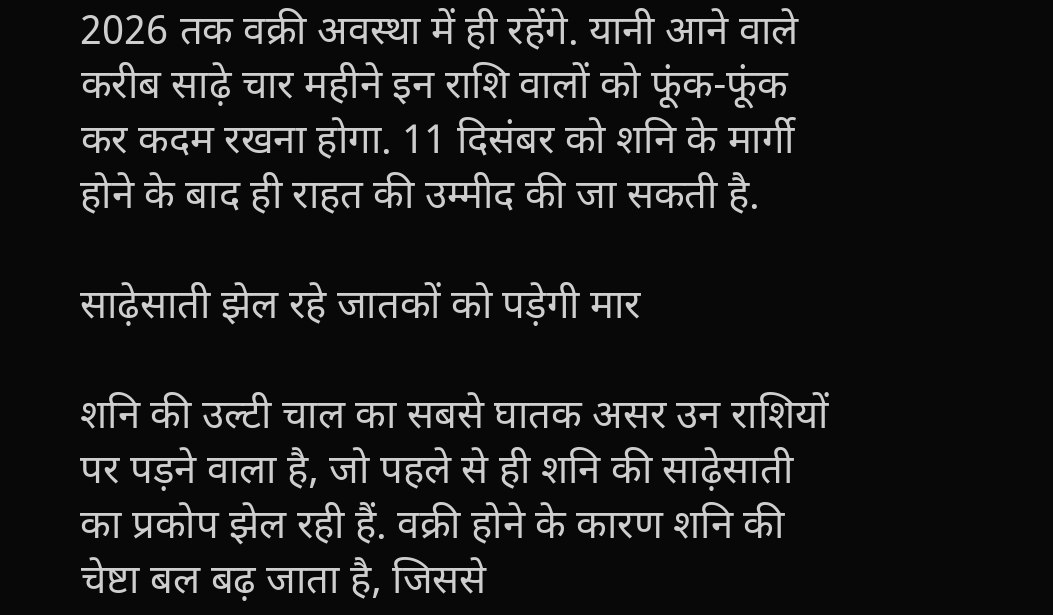2026 तक वक्री अवस्था में ही रहेंगे. यानी आने वाले करीब साढ़े चार महीने इन राशि वालों को फूंक-फूंक कर कदम रखना होगा. 11 दिसंबर को शनि के मार्गी होने के बाद ही राहत की उम्मीद की जा सकती है.

साढ़ेसाती झेल रहे जातकों को पड़ेगी मार

शनि की उल्टी चाल का सबसे घातक असर उन राशियों पर पड़ने वाला है, जो पहले से ही शनि की साढ़ेसाती का प्रकोप झेल रही हैं. वक्री होने के कारण शनि की चेष्टा बल बढ़ जाता है, जिससे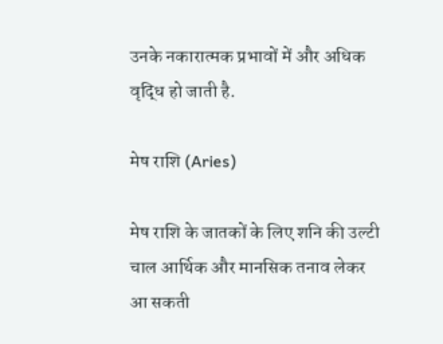उनके नकारात्मक प्रभावों में और अधिक वृद्धि हो जाती है.

मेष राशि (Aries)

मेष राशि के जातकों के लिए शनि की उल्टी चाल आर्थिक और मानसिक तनाव लेकर आ सकती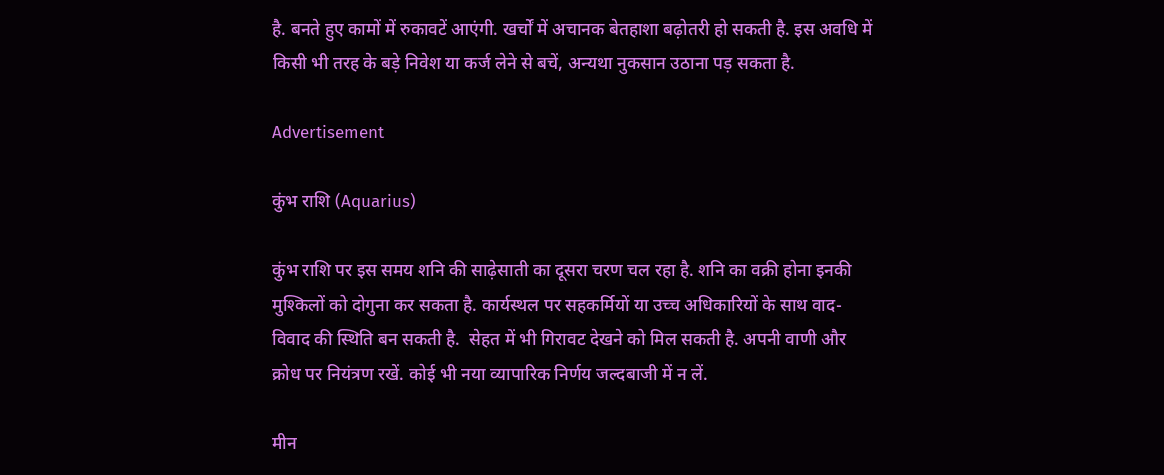है. बनते हुए कामों में रुकावटें आएंगी. खर्चों में अचानक बेतहाशा बढ़ोतरी हो सकती है. इस अवधि में किसी भी तरह के बड़े निवेश या कर्ज लेने से बचें, अन्यथा नुकसान उठाना पड़ सकता है.

Advertisement

कुंभ राशि (Aquarius)

कुंभ राशि पर इस समय शनि की साढ़ेसाती का दूसरा चरण चल रहा है. शनि का वक्री होना इनकी मुश्किलों को दोगुना कर सकता है. कार्यस्थल पर सहकर्मियों या उच्च अधिकारियों के साथ वाद-विवाद की स्थिति बन सकती है.  सेहत में भी गिरावट देखने को मिल सकती है. अपनी वाणी और क्रोध पर नियंत्रण रखें. कोई भी नया व्यापारिक निर्णय जल्दबाजी में न लें.

मीन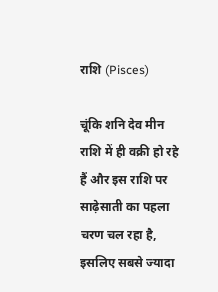राशि (Pisces)

चूंकि शनि देव मीन राशि में ही वक्री हो रहे हैं और इस राशि पर साढ़ेसाती का पहला चरण चल रहा है, इसलिए सबसे ज्यादा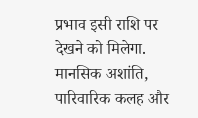प्रभाव इसी राशि पर देखने को मिलेगा. मानसिक अशांति, पारिवारिक कलह और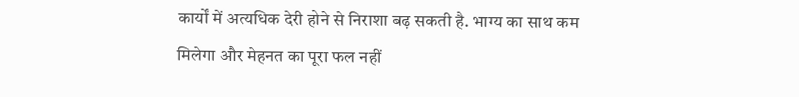कार्यों में अत्यधिक देरी होने से निराशा बढ़ सकती है. भाग्य का साथ कम मिलेगा और मेहनत का पूरा फल नहीं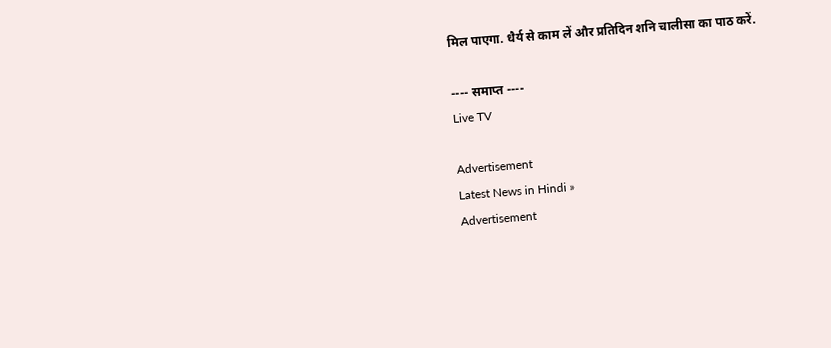मिल पाएगा. धैर्य से काम लें और प्रतिदिन शनि चालीसा का पाठ करें.

---- समाप्त ----
Live TV

Advertisement
Latest News in Hindi »
Advertisement